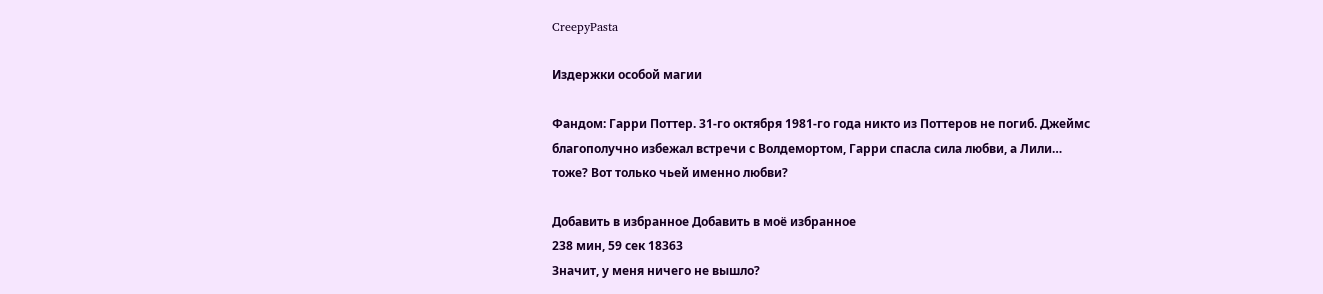CreepyPasta

Издержки особой магии

Фандом: Гарри Поттер. 31-го октября 1981-го года никто из Поттеров не погиб. Джеймс благополучно избежал встречи с Волдемортом, Гарри спасла сила любви, а Лили… тоже? Вот только чьей именно любви?

Добавить в избранное Добавить в моё избранное
238 мин, 59 сек 18363
Значит, у меня ничего не вышло?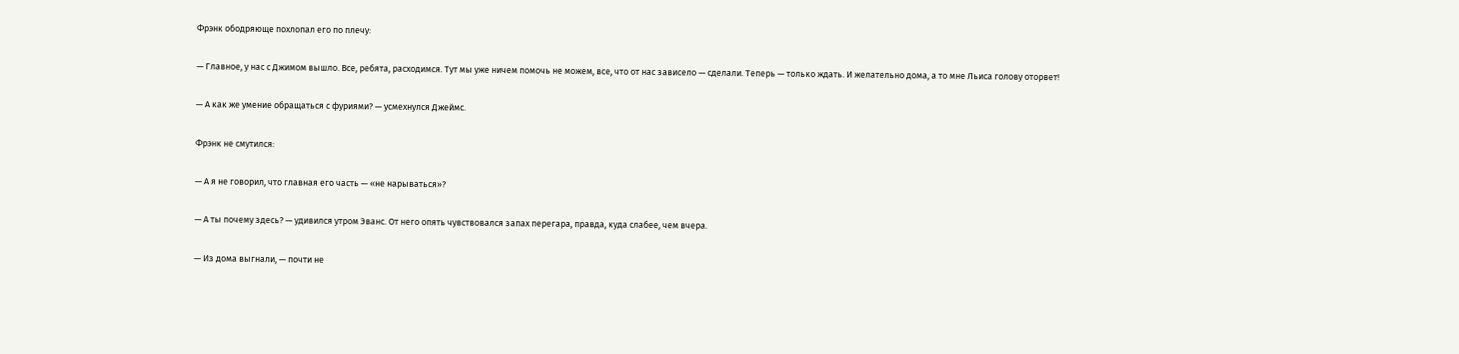Фрэнк ободряюще похлопал его по плечу:

— Главное, у нас с Джимом вышло. Все, ребята, расходимся. Тут мы уже ничем помочь не можем, все, что от нас зависело — сделали. Теперь — только ждать. И желательно дома, а то мне Льиса голову оторвет!

— А как же умение обращаться с фуриями? — усмехнулся Джеймс.

Фрэнк не смутился:

— А я не говорил, что главная его часть — «не нарываться»?

— А ты почему здесь? — удивился утром Эванс. От него опять чувствовался запах перегара, правда, куда слабее, чем вчера.

— Из дома выгнали, — почти не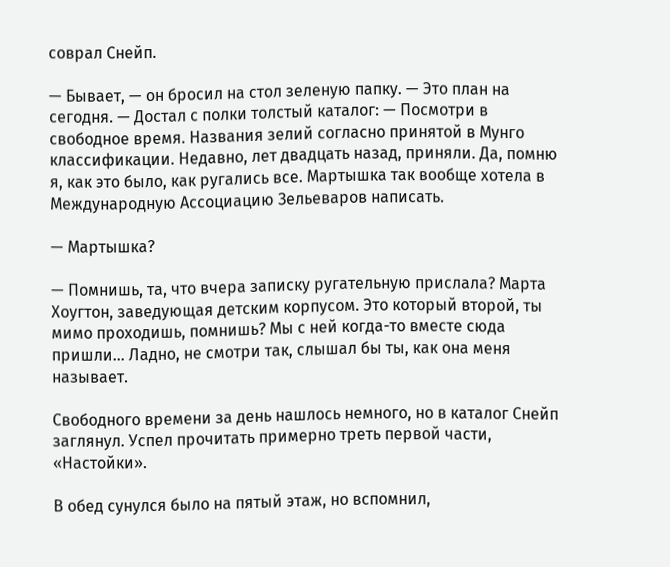соврал Снейп.

— Бывает, — он бросил на стол зеленую папку. — Это план на сегодня. — Достал с полки толстый каталог: — Посмотри в свободное время. Названия зелий согласно принятой в Мунго классификации. Недавно, лет двадцать назад, приняли. Да, помню я, как это было, как ругались все. Мартышка так вообще хотела в Международную Ассоциацию Зельеваров написать.

— Мартышка?

— Помнишь, та, что вчера записку ругательную прислала? Марта Хоугтон, заведующая детским корпусом. Это который второй, ты мимо проходишь, помнишь? Мы с ней когда-то вместе сюда пришли… Ладно, не смотри так, слышал бы ты, как она меня называет.

Свободного времени за день нашлось немного, но в каталог Снейп заглянул. Успел прочитать примерно треть первой части, «Настойки».

В обед сунулся было на пятый этаж, но вспомнил,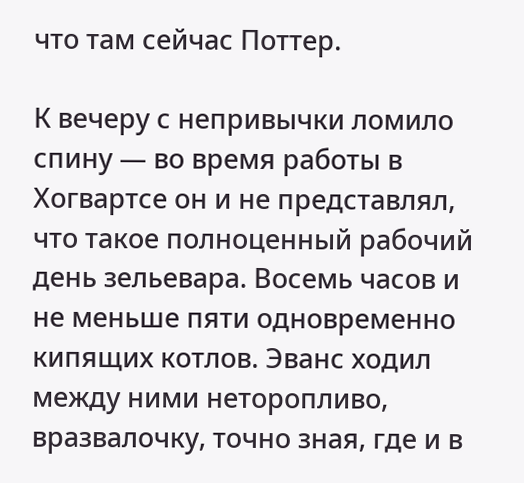что там сейчас Поттер.

К вечеру с непривычки ломило спину — во время работы в Хогвартсе он и не представлял, что такое полноценный рабочий день зельевара. Восемь часов и не меньше пяти одновременно кипящих котлов. Эванс ходил между ними неторопливо, вразвалочку, точно зная, где и в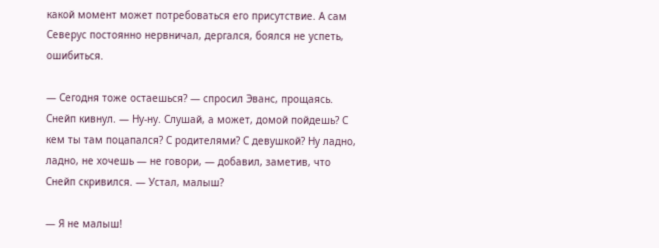какой момент может потребоваться его присутствие. А сам Северус постоянно нервничал, дергался, боялся не успеть, ошибиться.

— Сегодня тоже остаешься? — спросил Эванс, прощаясь. Снейп кивнул. — Ну-ну. Слушай, а может, домой пойдешь? С кем ты там поцапался? С родителями? С девушкой? Ну ладно, ладно, не хочешь — не говори, — добавил, заметив, что Снейп скривился. — Устал, малыш?

— Я не малыш!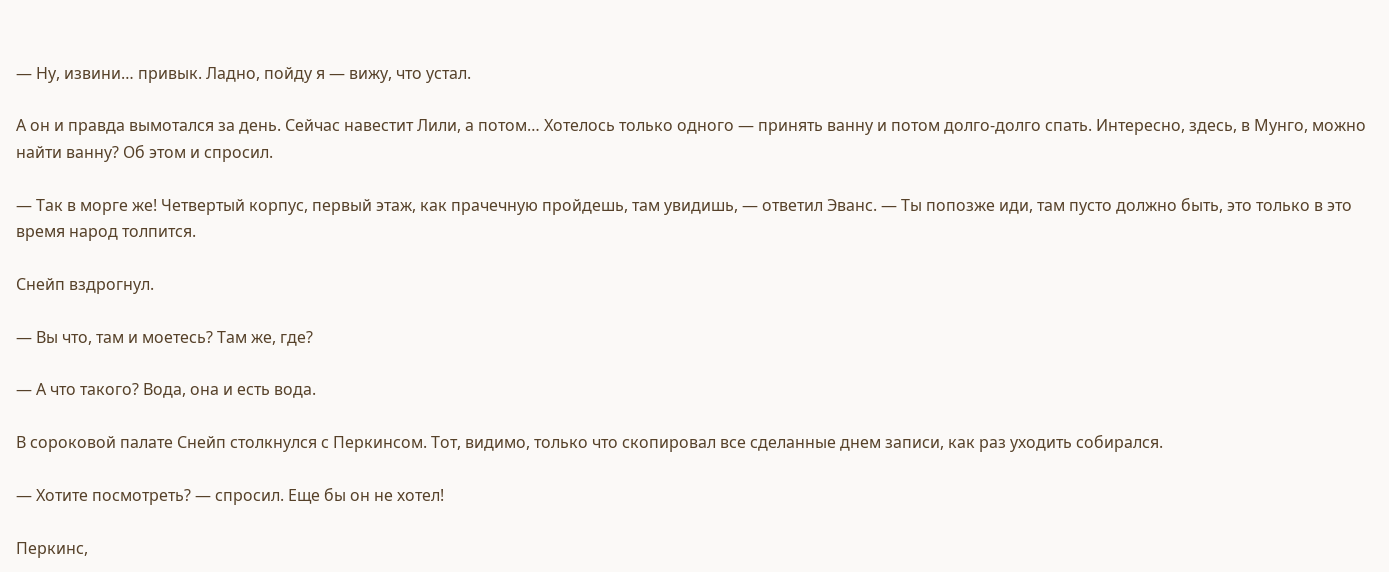— Ну, извини… привык. Ладно, пойду я — вижу, что устал.

А он и правда вымотался за день. Сейчас навестит Лили, а потом… Хотелось только одного — принять ванну и потом долго-долго спать. Интересно, здесь, в Мунго, можно найти ванну? Об этом и спросил.

— Так в морге же! Четвертый корпус, первый этаж, как прачечную пройдешь, там увидишь, — ответил Эванс. — Ты попозже иди, там пусто должно быть, это только в это время народ толпится.

Снейп вздрогнул.

— Вы что, там и моетесь? Там же, где?

— А что такого? Вода, она и есть вода.

В сороковой палате Снейп столкнулся с Перкинсом. Тот, видимо, только что скопировал все сделанные днем записи, как раз уходить собирался.

— Хотите посмотреть? — спросил. Еще бы он не хотел!

Перкинс,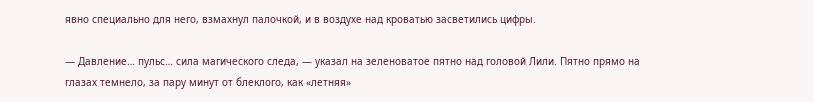явно специально для него, взмахнул палочкой, и в воздухе над кроватью засветились цифры.

— Давление… пульс… сила магического следа, — указал на зеленоватое пятно над головой Лили. Пятно прямо на глазах темнело, за пару минут от блеклого, как «летняя»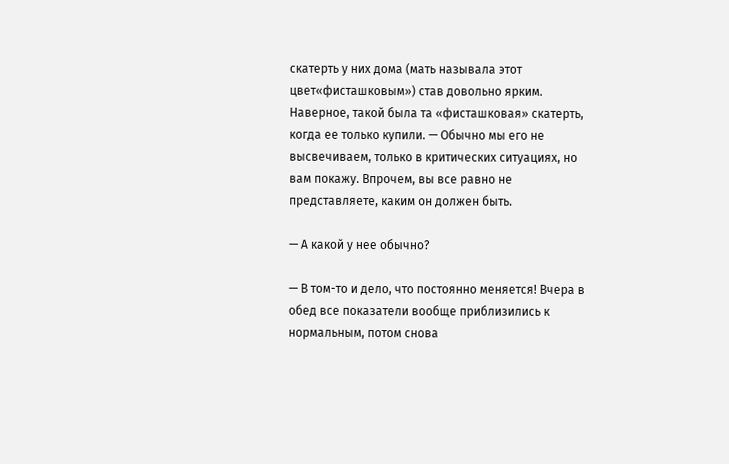скатерть у них дома (мать называла этот цвет«фисташковым») став довольно ярким. Наверное, такой была та «фисташковая» скатерть, когда ее только купили. — Обычно мы его не высвечиваем, только в критических ситуациях, но вам покажу. Впрочем, вы все равно не представляете, каким он должен быть.

— А какой у нее обычно?

— В том-то и дело, что постоянно меняется! Вчера в обед все показатели вообще приблизились к нормальным, потом снова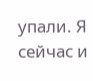упали. Я сейчас и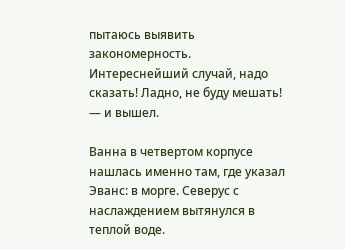пытаюсь выявить закономерность. Интереснейший случай, надо сказать! Ладно, не буду мешать! — и вышел.

Ванна в четвертом корпусе нашлась именно там, где указал Эванс: в морге. Северус с наслаждением вытянулся в теплой воде.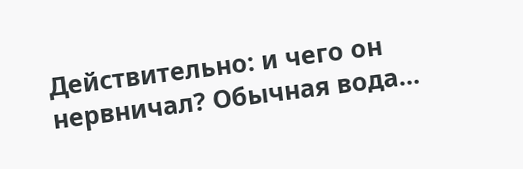Действительно: и чего он нервничал? Обычная вода…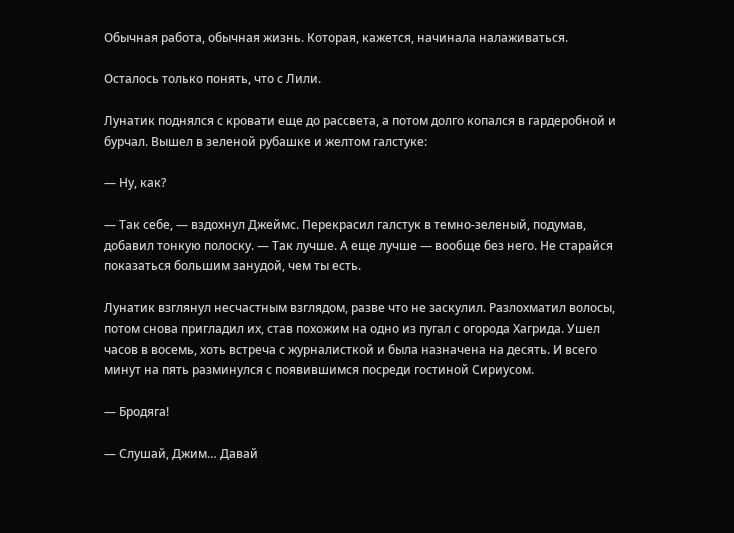Обычная работа, обычная жизнь. Которая, кажется, начинала налаживаться.

Осталось только понять, что с Лили.

Лунатик поднялся с кровати еще до рассвета, а потом долго копался в гардеробной и бурчал. Вышел в зеленой рубашке и желтом галстуке:

— Ну, как?

— Так себе, — вздохнул Джеймс. Перекрасил галстук в темно-зеленый, подумав, добавил тонкую полоску. — Так лучше. А еще лучше — вообще без него. Не старайся показаться большим занудой, чем ты есть.

Лунатик взглянул несчастным взглядом, разве что не заскулил. Разлохматил волосы, потом снова пригладил их, став похожим на одно из пугал с огорода Хагрида. Ушел часов в восемь, хоть встреча с журналисткой и была назначена на десять. И всего минут на пять разминулся с появившимся посреди гостиной Сириусом.

— Бродяга!

— Слушай, Джим… Давай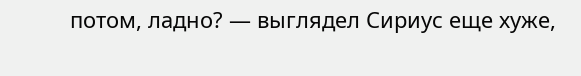потом, ладно? — выглядел Сириус еще хуже,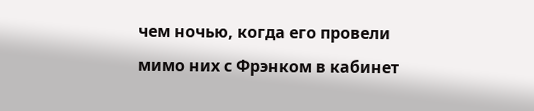чем ночью, когда его провели мимо них с Фрэнком в кабинет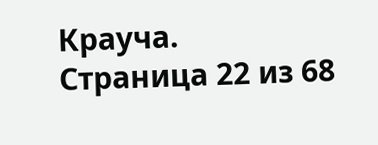Крауча.
Страница 22 из 68